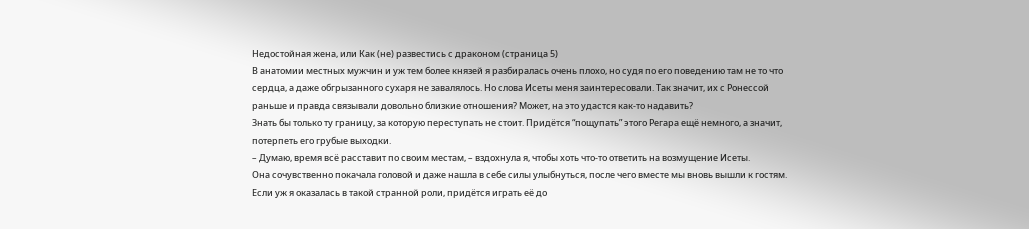Недостойная жена, или Как (не) развестись с драконом (страница 5)
В анатомии местных мужчин и уж тем более князей я разбиралась очень плохо, но судя по его поведению там не то что сердца, а даже обгрызанного сухаря не завалялось. Но слова Исеты меня заинтересовали. Так значит, их с Ронессой раньше и правда связывали довольно близкие отношения? Может, на это удастся как-то надавить?
Знать бы только ту границу, за которую переступать не стоит. Придётся “пощупать” этого Регара ещё немного, а значит, потерпеть его грубые выходки.
– Думаю, время всё расставит по своим местам, – вздохнула я, чтобы хоть что-то ответить на возмущение Исеты.
Она сочувственно покачала головой и даже нашла в себе силы улыбнуться, после чего вместе мы вновь вышли к гостям. Если уж я оказалась в такой странной роли, придётся играть её до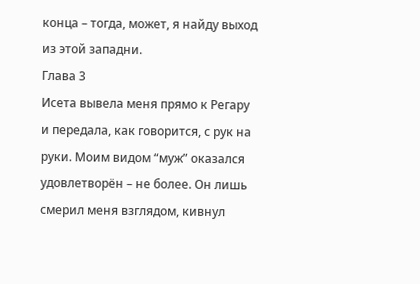конца – тогда, может, я найду выход из этой западни.
Глава 3
Исета вывела меня прямо к Регару и передала, как говорится, с рук на руки. Моим видом “муж” оказался удовлетворён – не более. Он лишь смерил меня взглядом, кивнул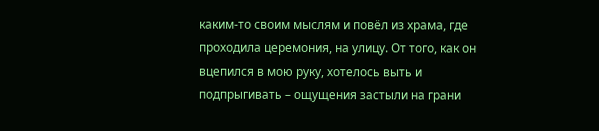каким-то своим мыслям и повёл из храма, где проходила церемония, на улицу. От того, как он вцепился в мою руку, хотелось выть и подпрыгивать – ощущения застыли на грани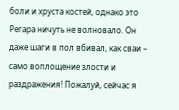боли и хруста костей, однако это Регара ничуть не волновало. Он даже шаги в пол вбивал, как сваи – само воплощение злости и раздражения! Пожалуй, сейчас я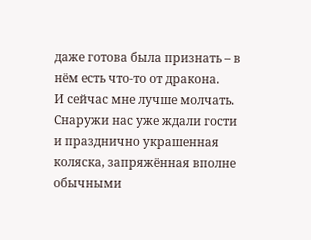даже готова была признать – в нём есть что-то от дракона.
И сейчас мне лучше молчать.
Снаружи нас уже ждали гости и празднично украшенная коляска, запряжённая вполне обычными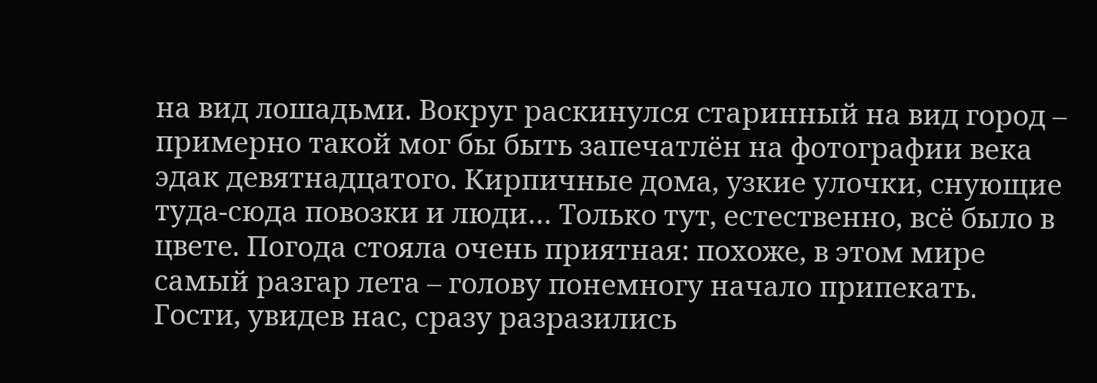на вид лошадьми. Вокруг раскинулся старинный на вид город – примерно такой мог бы быть запечатлён на фотографии века эдак девятнадцатого. Кирпичные дома, узкие улочки, снующие туда-сюда повозки и люди… Только тут, естественно, всё было в цвете. Погода стояла очень приятная: похоже, в этом мире самый разгар лета – голову понемногу начало припекать.
Гости, увидев нас, сразу разразились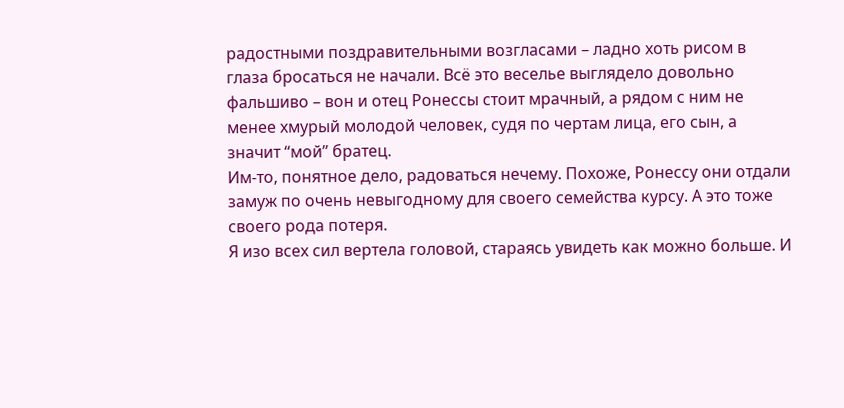радостными поздравительными возгласами – ладно хоть рисом в глаза бросаться не начали. Всё это веселье выглядело довольно фальшиво – вон и отец Ронессы стоит мрачный, а рядом с ним не менее хмурый молодой человек, судя по чертам лица, его сын, а значит “мой” братец.
Им-то, понятное дело, радоваться нечему. Похоже, Ронессу они отдали замуж по очень невыгодному для своего семейства курсу. А это тоже своего рода потеря.
Я изо всех сил вертела головой, стараясь увидеть как можно больше. И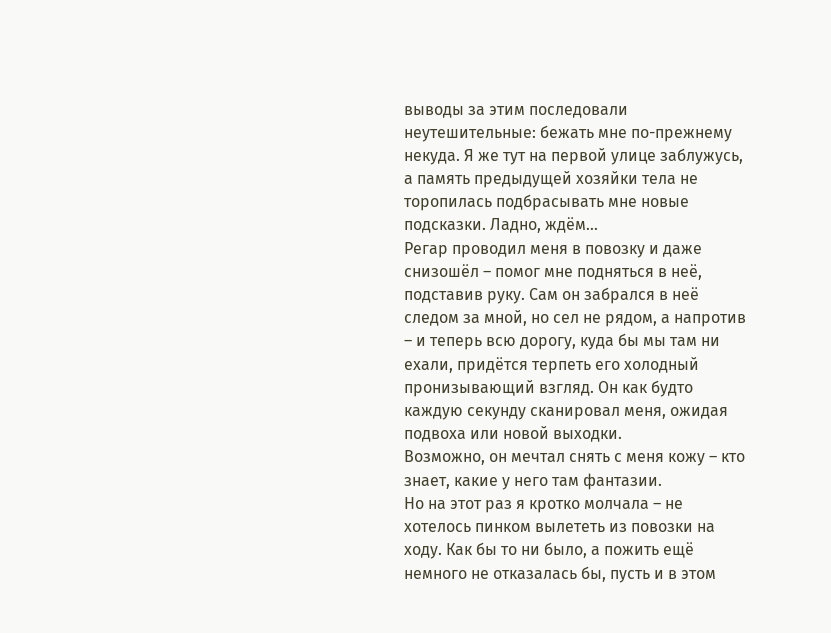выводы за этим последовали неутешительные: бежать мне по-прежнему некуда. Я же тут на первой улице заблужусь, а память предыдущей хозяйки тела не торопилась подбрасывать мне новые подсказки. Ладно, ждём…
Регар проводил меня в повозку и даже снизошёл – помог мне подняться в неё, подставив руку. Сам он забрался в неё следом за мной, но сел не рядом, а напротив – и теперь всю дорогу, куда бы мы там ни ехали, придётся терпеть его холодный пронизывающий взгляд. Он как будто каждую секунду сканировал меня, ожидая подвоха или новой выходки.
Возможно, он мечтал снять с меня кожу – кто знает, какие у него там фантазии.
Но на этот раз я кротко молчала – не хотелось пинком вылететь из повозки на ходу. Как бы то ни было, а пожить ещё немного не отказалась бы, пусть и в этом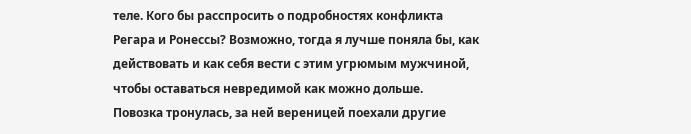теле. Кого бы расспросить о подробностях конфликта Регара и Ронессы? Возможно, тогда я лучше поняла бы, как действовать и как себя вести с этим угрюмым мужчиной, чтобы оставаться невредимой как можно дольше.
Повозка тронулась, за ней вереницей поехали другие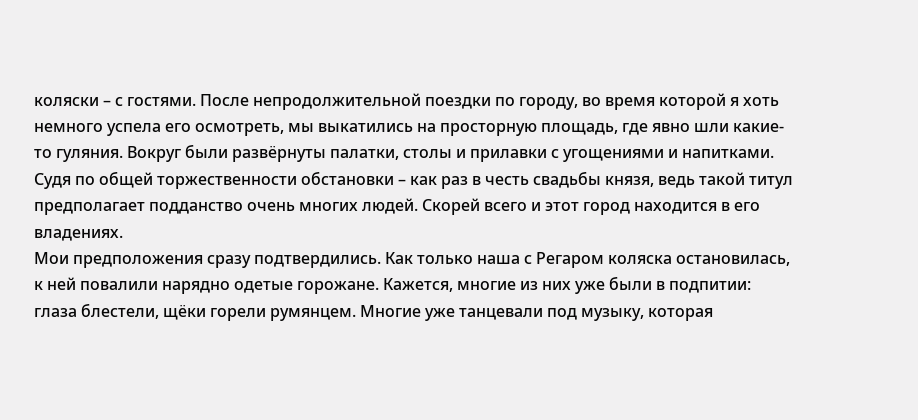коляски – с гостями. После непродолжительной поездки по городу, во время которой я хоть немного успела его осмотреть, мы выкатились на просторную площадь, где явно шли какие-то гуляния. Вокруг были развёрнуты палатки, столы и прилавки с угощениями и напитками. Судя по общей торжественности обстановки – как раз в честь свадьбы князя, ведь такой титул предполагает подданство очень многих людей. Скорей всего и этот город находится в его владениях.
Мои предположения сразу подтвердились. Как только наша с Регаром коляска остановилась, к ней повалили нарядно одетые горожане. Кажется, многие из них уже были в подпитии: глаза блестели, щёки горели румянцем. Многие уже танцевали под музыку, которая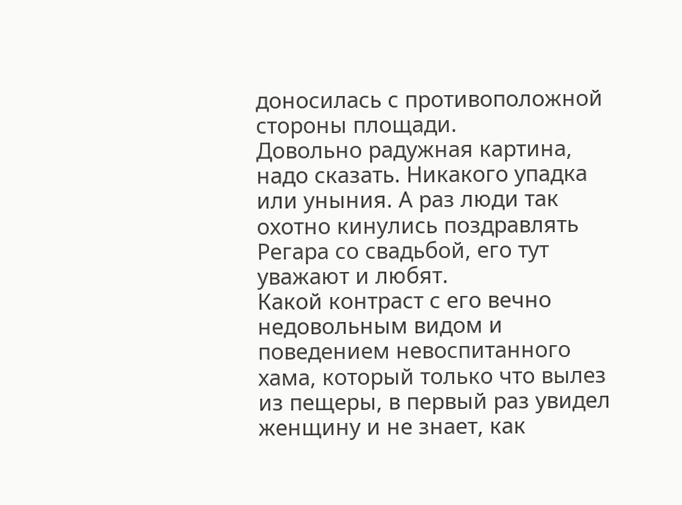доносилась с противоположной стороны площади.
Довольно радужная картина, надо сказать. Никакого упадка или уныния. А раз люди так охотно кинулись поздравлять Регара со свадьбой, его тут уважают и любят.
Какой контраст с его вечно недовольным видом и поведением невоспитанного хама, который только что вылез из пещеры, в первый раз увидел женщину и не знает, как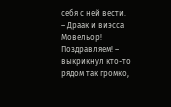себя с ней вести.
– Драак и виэсса Мовельор! Поздравляем! – выкрикнул кто-то рядом так громко,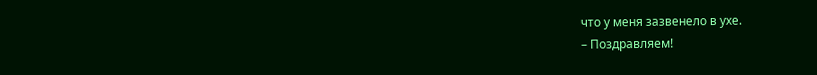что у меня зазвенело в ухе.
– Поздравляем!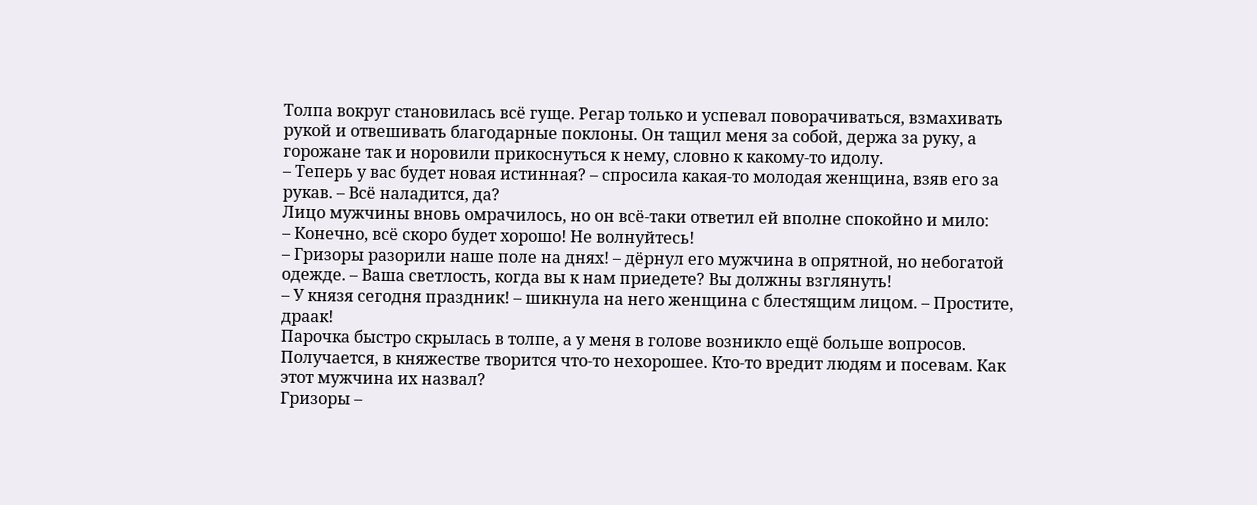Толпа вокруг становилась всё гуще. Регар только и успевал поворачиваться, взмахивать рукой и отвешивать благодарные поклоны. Он тащил меня за собой, держа за руку, а горожане так и норовили прикоснуться к нему, словно к какому-то идолу.
– Теперь у вас будет новая истинная? – спросила какая-то молодая женщина, взяв его за рукав. – Всё наладится, да?
Лицо мужчины вновь омрачилось, но он всё-таки ответил ей вполне спокойно и мило:
– Конечно, всё скоро будет хорошо! Не волнуйтесь!
– Гризоры разорили наше поле на днях! – дёрнул его мужчина в опрятной, но небогатой одежде. – Ваша светлость, когда вы к нам приедете? Вы должны взглянуть!
– У князя сегодня праздник! – шикнула на него женщина с блестящим лицом. – Простите, драак!
Парочка быстро скрылась в толпе, а у меня в голове возникло ещё больше вопросов. Получается, в княжестве творится что-то нехорошее. Кто-то вредит людям и посевам. Как этот мужчина их назвал?
Гризоры –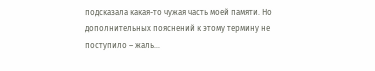подсказала какая-то чужая часть моей памяти. Но дополнительных пояснений к этому термину не поступило – жаль…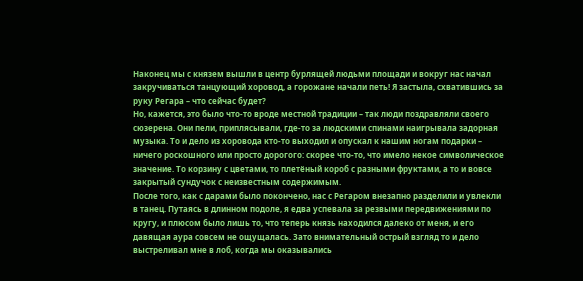Наконец мы с князем вышли в центр бурлящей людьми площади и вокруг нас начал закручиваться танцующий хоровод, а горожане начали петь! Я застыла, схватившись за руку Регара – что сейчас будет?
Но, кажется, это было что-то вроде местной традиции – так люди поздравляли своего сюзерена. Они пели, приплясывали, где-то за людскими спинами наигрывала задорная музыка. То и дело из хоровода кто-то выходил и опускал к нашим ногам подарки – ничего роскошного или просто дорогого: скорее что-то, что имело некое символическое значение. То корзину с цветами, то плетёный короб с разными фруктами, а то и вовсе закрытый сундучок с неизвестным содержимым.
После того, как с дарами было покончено, нас с Регаром внезапно разделили и увлекли в танец. Путаясь в длинном подоле, я едва успевала за резвыми передвижениями по кругу, и плюсом было лишь то, что теперь князь находился далеко от меня, и его давящая аура совсем не ощущалась. Зато внимательный острый взгляд то и дело выстреливал мне в лоб, когда мы оказывались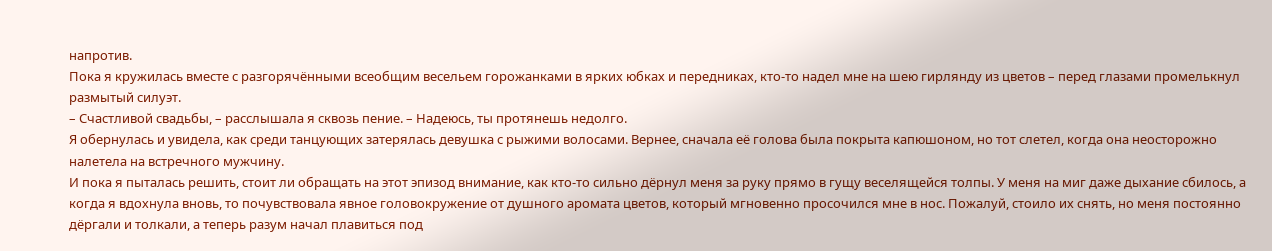напротив.
Пока я кружилась вместе с разгорячёнными всеобщим весельем горожанками в ярких юбках и передниках, кто-то надел мне на шею гирлянду из цветов – перед глазами промелькнул размытый силуэт.
– Счастливой свадьбы, – расслышала я сквозь пение. – Надеюсь, ты протянешь недолго.
Я обернулась и увидела, как среди танцующих затерялась девушка с рыжими волосами. Вернее, сначала её голова была покрыта капюшоном, но тот слетел, когда она неосторожно налетела на встречного мужчину.
И пока я пыталась решить, стоит ли обращать на этот эпизод внимание, как кто-то сильно дёрнул меня за руку прямо в гущу веселящейся толпы. У меня на миг даже дыхание сбилось, а когда я вдохнула вновь, то почувствовала явное головокружение от душного аромата цветов, который мгновенно просочился мне в нос. Пожалуй, стоило их снять, но меня постоянно дёргали и толкали, а теперь разум начал плавиться под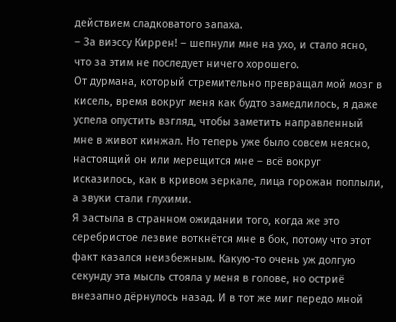действием сладковатого запаха.
– За виэссу Киррен! – шепнули мне на ухо, и стало ясно, что за этим не последует ничего хорошего.
От дурмана, который стремительно превращал мой мозг в кисель, время вокруг меня как будто замедлилось, я даже успела опустить взгляд, чтобы заметить направленный мне в живот кинжал. Но теперь уже было совсем неясно, настоящий он или мерещится мне – всё вокруг исказилось, как в кривом зеркале, лица горожан поплыли, а звуки стали глухими.
Я застыла в странном ожидании того, когда же это серебристое лезвие воткнётся мне в бок, потому что этот факт казался неизбежным. Какую-то очень уж долгую секунду эта мысль стояла у меня в голове, но остриё внезапно дёрнулось назад. И в тот же миг передо мной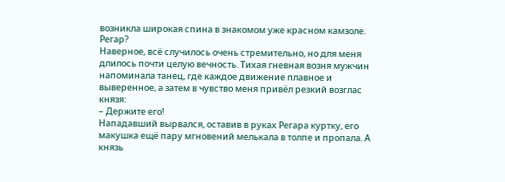возникла широкая спина в знакомом уже красном камзоле. Регар?
Наверное, всё случилось очень стремительно, но для меня длилось почти целую вечность. Тихая гневная возня мужчин напоминала танец, где каждое движение плавное и выверенное, а затем в чувство меня привёл резкий возглас князя:
– Держите его!
Нападавший вырвался, оставив в руках Регара куртку, его макушка ещё пару мгновений мелькала в толпе и пропала. А князь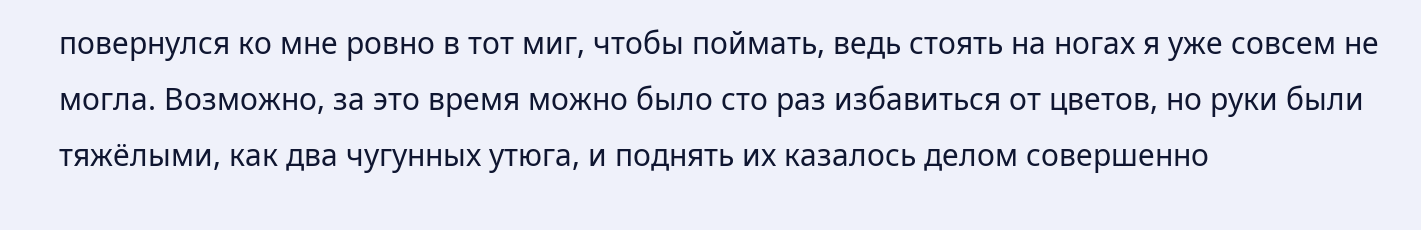повернулся ко мне ровно в тот миг, чтобы поймать, ведь стоять на ногах я уже совсем не могла. Возможно, за это время можно было сто раз избавиться от цветов, но руки были тяжёлыми, как два чугунных утюга, и поднять их казалось делом совершенно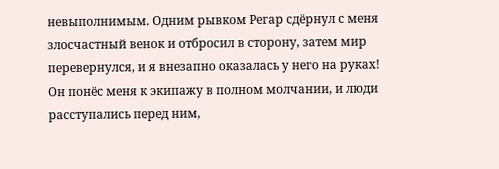невыполнимым. Одним рывком Регар сдёрнул с меня злосчастный венок и отбросил в сторону, затем мир перевернулся, и я внезапно оказалась у него на руках!
Он понёс меня к экипажу в полном молчании, и люди расступались перед ним,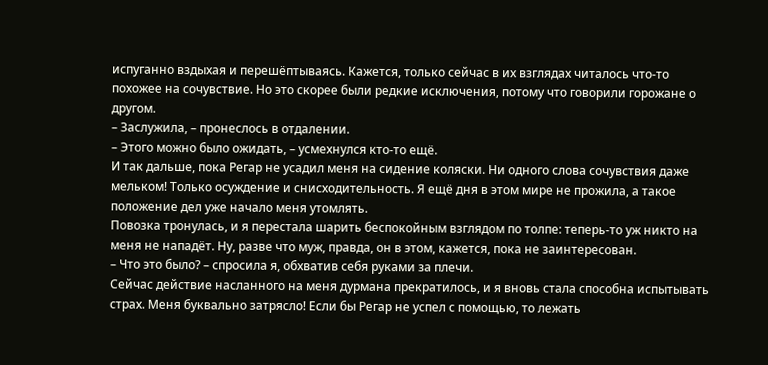испуганно вздыхая и перешёптываясь. Кажется, только сейчас в их взглядах читалось что-то похожее на сочувствие. Но это скорее были редкие исключения, потому что говорили горожане о другом.
– Заслужила, – пронеслось в отдалении.
– Этого можно было ожидать, – усмехнулся кто-то ещё.
И так дальше, пока Регар не усадил меня на сидение коляски. Ни одного слова сочувствия даже мельком! Только осуждение и снисходительность. Я ещё дня в этом мире не прожила, а такое положение дел уже начало меня утомлять.
Повозка тронулась, и я перестала шарить беспокойным взглядом по толпе: теперь-то уж никто на меня не нападёт. Ну, разве что муж, правда, он в этом, кажется, пока не заинтересован.
– Что это было? – спросила я, обхватив себя руками за плечи.
Сейчас действие насланного на меня дурмана прекратилось, и я вновь стала способна испытывать страх. Меня буквально затрясло! Если бы Регар не успел с помощью, то лежать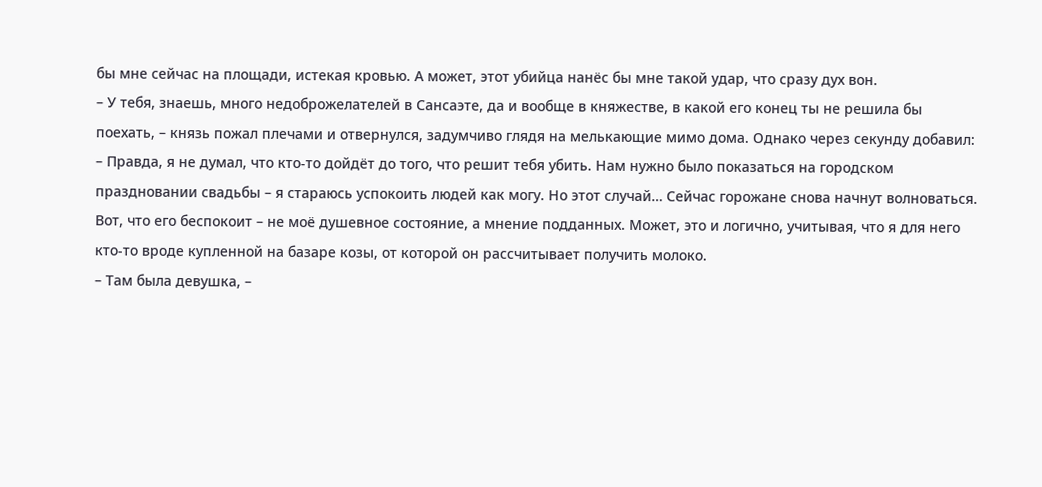бы мне сейчас на площади, истекая кровью. А может, этот убийца нанёс бы мне такой удар, что сразу дух вон.
– У тебя, знаешь, много недоброжелателей в Сансаэте, да и вообще в княжестве, в какой его конец ты не решила бы поехать, – князь пожал плечами и отвернулся, задумчиво глядя на мелькающие мимо дома. Однако через секунду добавил: – Правда, я не думал, что кто-то дойдёт до того, что решит тебя убить. Нам нужно было показаться на городском праздновании свадьбы – я стараюсь успокоить людей как могу. Но этот случай… Сейчас горожане снова начнут волноваться.
Вот, что его беспокоит – не моё душевное состояние, а мнение подданных. Может, это и логично, учитывая, что я для него кто-то вроде купленной на базаре козы, от которой он рассчитывает получить молоко.
– Там была девушка, –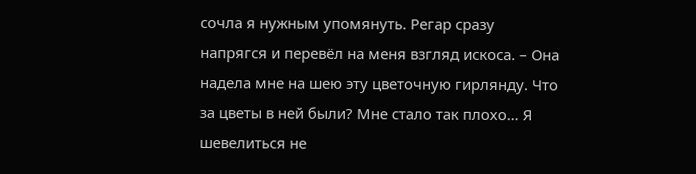сочла я нужным упомянуть. Регар сразу напрягся и перевёл на меня взгляд искоса. – Она надела мне на шею эту цветочную гирлянду. Что за цветы в ней были? Мне стало так плохо… Я шевелиться не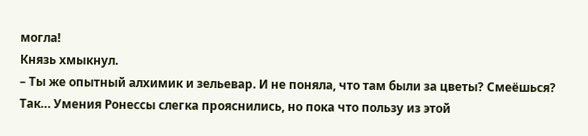могла!
Князь хмыкнул.
– Ты же опытный алхимик и зельевар. И не поняла, что там были за цветы? Смеёшься?
Так… Умения Ронессы слегка прояснились, но пока что пользу из этой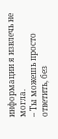информации я извлечь не могла.
– Ты можешь просто ответить, без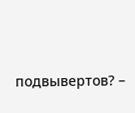подвывертов? –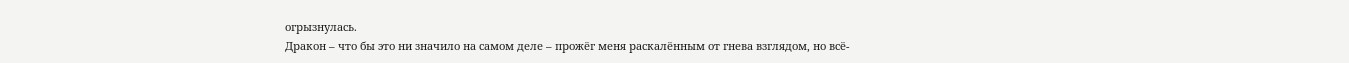огрызнулась.
Дракон – что бы это ни значило на самом деле – прожёг меня раскалённым от гнева взглядом, но всё-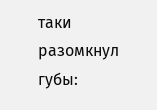таки разомкнул губы: